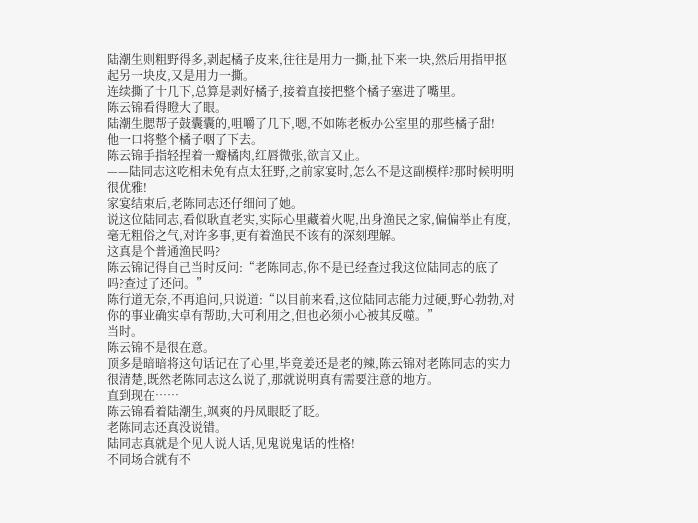陆潮生则粗野得多,剥起橘子皮来,往往是用力一撕,扯下来一块,然后用指甲抠起另一块皮,又是用力一撕。
连续撕了十几下,总算是剥好橘子,接着直接把整个橘子塞进了嘴里。
陈云锦看得瞪大了眼。
陆潮生腮帮子鼓囊囊的,咀嚼了几下,嗯,不如陈老板办公室里的那些橘子甜!
他一口将整个橘子咽了下去。
陈云锦手指轻捏着一瓣橘肉,红唇微张,欲言又止。
——陆同志这吃相未免有点太狂野,之前家宴时,怎么不是这副模样?那时候明明很优雅!
家宴结束后,老陈同志还仔细问了她。
说这位陆同志,看似耿直老实,实际心里藏着火呢,出身渔民之家,偏偏举止有度,毫无粗俗之气,对许多事,更有着渔民不该有的深刻理解。
这真是个普通渔民吗?
陈云锦记得自己当时反问:“老陈同志,你不是已经查过我这位陆同志的底了吗?查过了还问。”
陈行道无奈,不再追问,只说道:“以目前来看,这位陆同志能力过硬,野心勃勃,对你的事业确实卓有帮助,大可利用之,但也必须小心被其反噬。”
当时。
陈云锦不是很在意。
顶多是暗暗将这句话记在了心里,毕竟姜还是老的辣,陈云锦对老陈同志的实力很清楚,既然老陈同志这么说了,那就说明真有需要注意的地方。
直到现在……
陈云锦看着陆潮生,飒爽的丹凤眼眨了眨。
老陈同志还真没说错。
陆同志真就是个见人说人话,见鬼说鬼话的性格!
不同场合就有不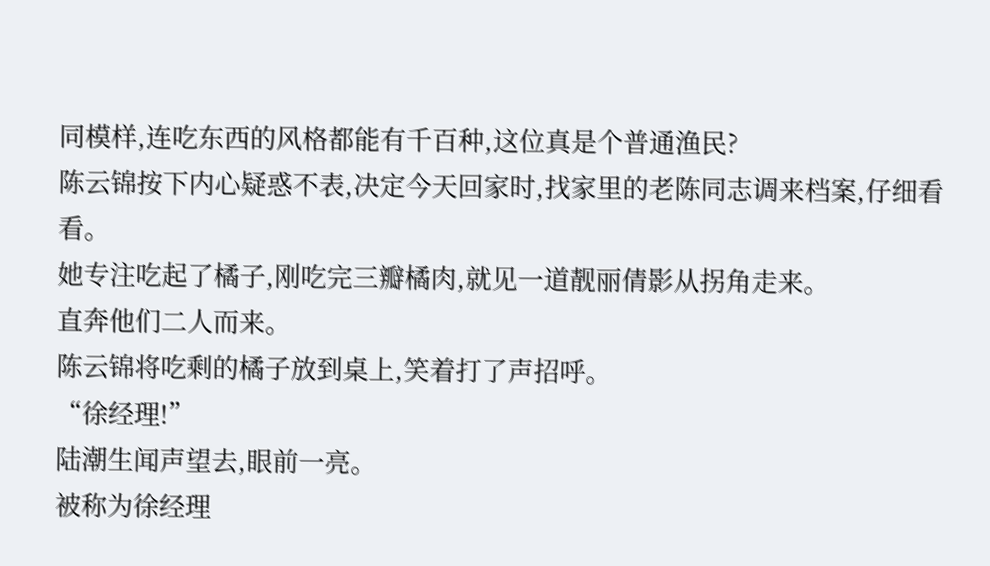同模样,连吃东西的风格都能有千百种,这位真是个普通渔民?
陈云锦按下内心疑惑不表,决定今天回家时,找家里的老陈同志调来档案,仔细看看。
她专注吃起了橘子,刚吃完三瓣橘肉,就见一道靓丽倩影从拐角走来。
直奔他们二人而来。
陈云锦将吃剩的橘子放到桌上,笑着打了声招呼。
“徐经理!”
陆潮生闻声望去,眼前一亮。
被称为徐经理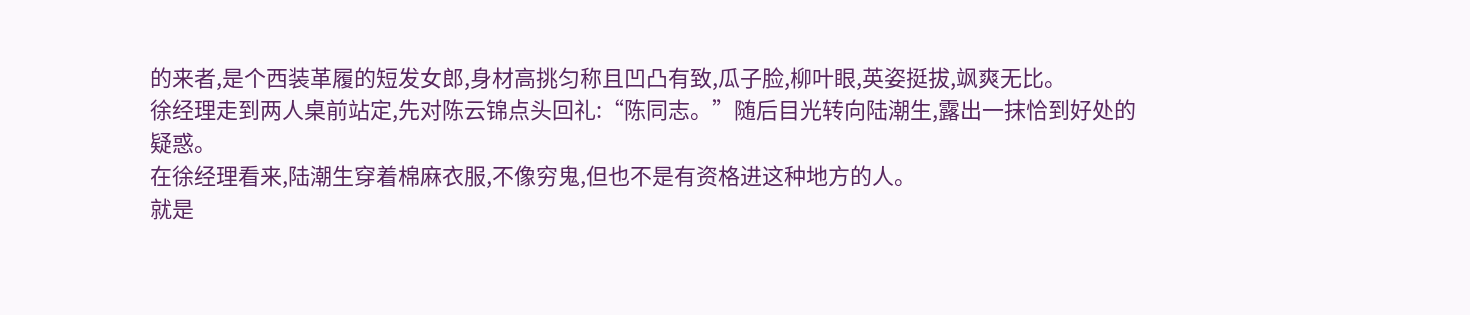的来者,是个西装革履的短发女郎,身材高挑匀称且凹凸有致,瓜子脸,柳叶眼,英姿挺拔,飒爽无比。
徐经理走到两人桌前站定,先对陈云锦点头回礼:“陈同志。”随后目光转向陆潮生,露出一抹恰到好处的疑惑。
在徐经理看来,陆潮生穿着棉麻衣服,不像穷鬼,但也不是有资格进这种地方的人。
就是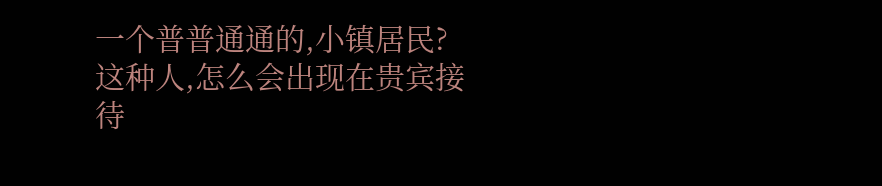一个普普通通的,小镇居民?
这种人,怎么会出现在贵宾接待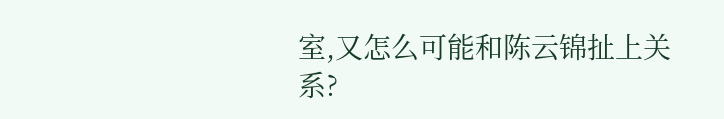室,又怎么可能和陈云锦扯上关系?